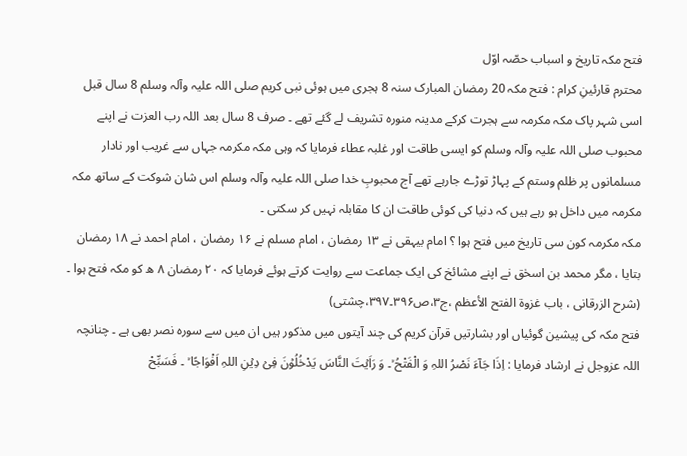فتح مکہ تاریخ و اسباب حصّہ اوّل
محترم قارئینِ کرام : فتح مکہ 20 رمضان المبارک سنہ 8 ہجری میں ہوئی نبی کریم صلی اللہ علیہ وآلہ وسلم 8 سال قبل اسی شہر پاک مکہ مکرمہ سے ہجرت کرکے مدینہ منورہ تشریف لے گئے تھے ۔ صرف 8 سال بعد اللہ رب العزت نے اپنے محبوب صلی اللہ علیہ وآلہ وسلم کو ایسی طاقت اور غلبہ عطاء فرمایا کہ وہی مکہ مکرمہ جہاں سے غریب اور نادار مسلمانوں پر ظلم وستم کے پہاڑ توڑے جارہے تھے آج محبوبِ خدا صلی اللہ علیہ وآلہ وسلم اس شان شوکت کے ساتھ مکہ مکرمہ میں داخل ہو رہے ہیں کہ دنیا کی کوئی طاقت ان کا مقابلہ نہیں کر سکتی ۔
مکہ مکرمہ کون سی تاریخ میں فتح ہوا ؟ امام بیہقی نے ۱۳ رمضان ، امام مسلم نے ۱۶ رمضان ، امام احمد نے ۱۸ رمضان بتایا ، مگر محمد بن اسحٰق نے اپنے مشائخ کی ایک جماعت سے روایت کرتے ہوئے فرمایا کہ ۲۰ رمضان ۸ ھ کو مکہ فتح ہوا ۔ (شرح الزرقانی ، باب غزوۃ الفتح الأعظم ،ج۳،ص۳۹۶۔۳۹۷،چشتی)
فتح مکہ کی پیشین گوئیاں اور بشارتیں قرآن کریم کی چند آیتوں میں مذکور ہیں ان میں سے سورہ نصر بھی ہے ۔ چنانچہ اللہ عزوجل نے ارشاد فرمایا : اِذَا جَآءَ نَصْرُ اللہِ وَ الْفَتْحُ ۙ۔ وَ رَاَیۡتَ النَّاسَ یَدْخُلُوۡنَ فِیۡ دِیۡنِ اللہِ اَفْوَاجًا ۙ ۔ فَسَبِّحْ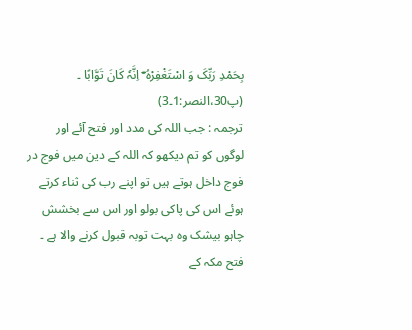بِحَمْدِ رَبِّکَ وَ اسْتَغْفِرْہُ ؕؔ اِنَّہٗ کَانَ تَوَّابًا ۔ (پ30،النصر:1۔3)
ترجمہ : جب اللہ کی مدد اور فتح آئے اور لوگوں کو تم دیکھو کہ اللہ کے دین میں فوج در فوج داخل ہوتے ہیں تو اپنے رب کی ثناء کرتے ہوئے اس کی پاکی بولو اور اس سے بخشش چاہو بیشک وہ بہت توبہ قبول کرنے والا ہے ۔
فتح مکہ کے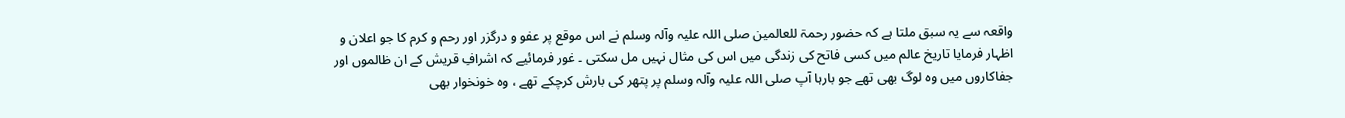واقعہ سے یہ سبق ملتا ہے کہ حضور رحمۃ للعالمین صلی اللہ علیہ وآلہ وسلم نے اس موقع پر عفو و درگزر اور رحم و کرم کا جو اعلان و اظہار فرمایا تاریخ عالم میں کسی فاتح کی زندگی میں اس کی مثال نہیں مل سکتی ۔ غور فرمائیے کہ اشرافِ قریش کے ان ظالموں اور جفاکاروں میں وہ لوگ بھی تھے جو بارہا آپ صلی اللہ علیہ وآلہ وسلم پر پتھر کی بارش کرچکے تھے ، وہ خونخوار بھی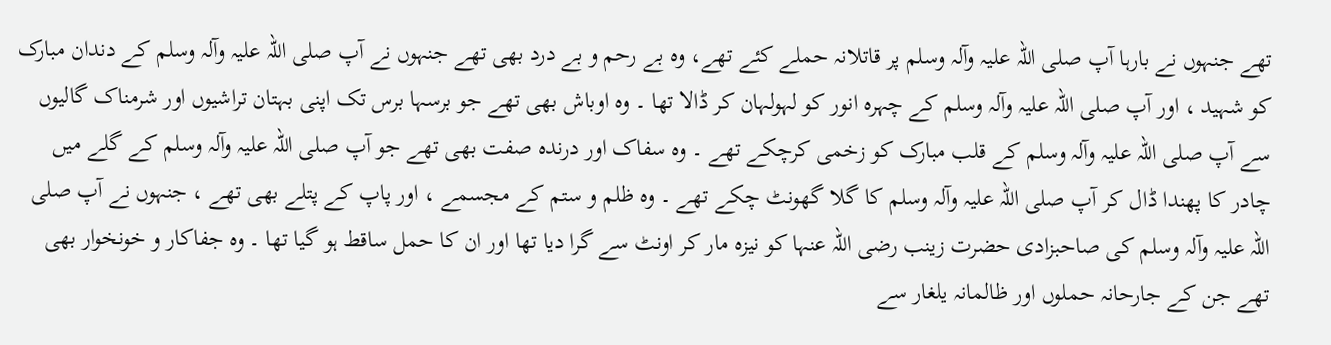تھے جنہوں نے بارہا آپ صلی اللہ علیہ وآلہ وسلم پر قاتلانہ حملے کئے تھے، وہ بے رحم و بے درد بھی تھے جنہوں نے آپ صلی اللہ علیہ وآلہ وسلم کے دندان مبارک کو شہید ، اور آپ صلی اللہ علیہ وآلہ وسلم کے چہرہ انور کو لہولہان کر ڈالا تھا ۔ وہ اوباش بھی تھے جو برسہا برس تک اپنی بہتان تراشیوں اور شرمناک گالیوں سے آپ صلی اللہ علیہ وآلہ وسلم کے قلب مبارک کو زخمی کرچکے تھے ۔ وہ سفاک اور درندہ صفت بھی تھے جو آپ صلی اللہ علیہ وآلہ وسلم کے گلے میں چادر کا پھندا ڈال کر آپ صلی اللہ علیہ وآلہ وسلم کا گلا گھونٹ چکے تھے ۔ وہ ظلم و ستم کے مجسمے ، اور پاپ کے پتلے بھی تھے ، جنہوں نے آپ صلی اللہ علیہ وآلہ وسلم کی صاحبزادی حضرت زینب رضی اللہ عنہا کو نیزہ مار کر اونٹ سے گرا دیا تھا اور ان کا حمل ساقط ہو گیا تھا ۔ وہ جفاکار و خونخوار بھی تھے جن کے جارحانہ حملوں اور ظالمانہ یلغار سے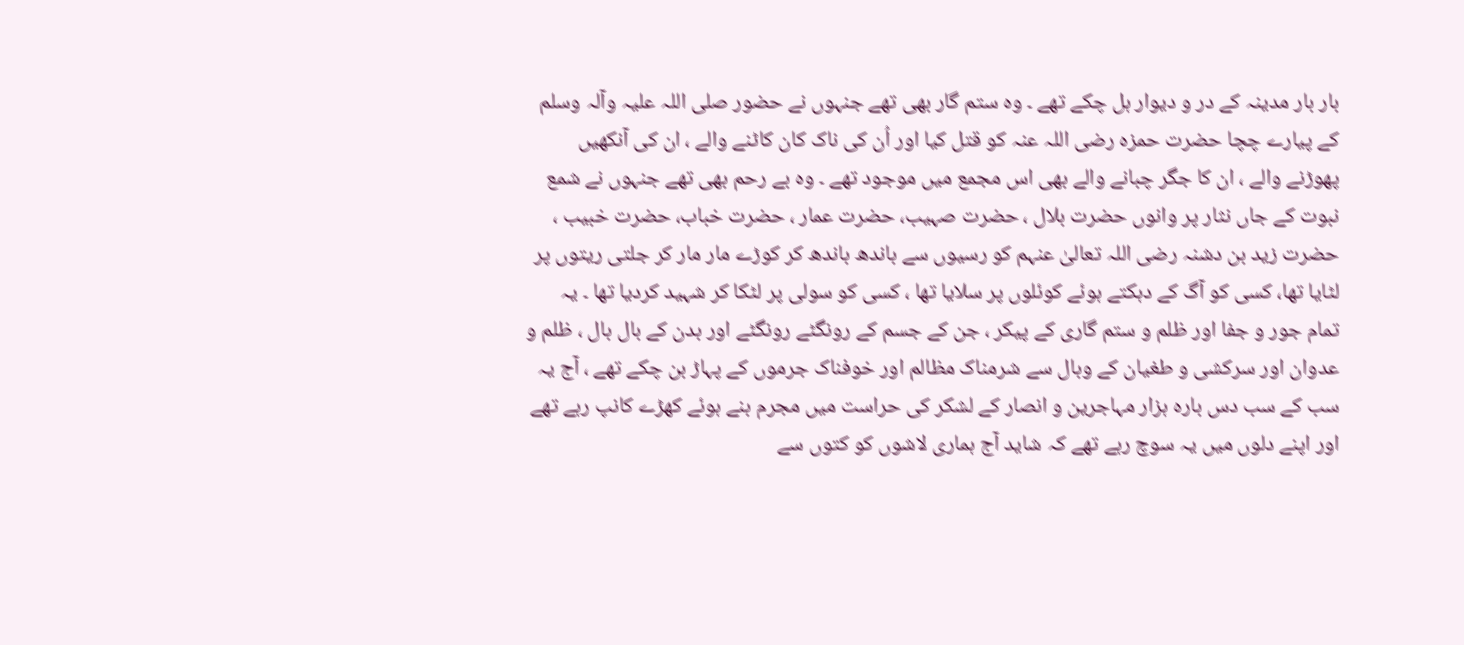بار بار مدینہ کے در و دیوار ہل چکے تھے ۔ وہ ستم گار بھی تھے جنہوں نے حضور صلی اللہ علیہ وآلہ وسلم کے پیارے چچا حضرت حمزہ رضی اللہ عنہ کو قتل کیا اور اُن کی ناک کان کاٹنے والے ، ان کی آنکھیں پھوڑنے والے ، ان کا جگر چبانے والے بھی اس مجمع میں موجود تھے ۔ وہ بے رحم بھی تھے جنہوں نے شمع نبوت کے جاں نثار پر وانوں حضرت بلال ، حضرت صہیب، حضرت عمار ، حضرت خباب، حضرت خبیب ، حضرت زید بن دشنہ رضی اللہ تعالیٰ عنہم کو رسیوں سے باندھ باندھ کر کوڑے مار مار کر جلتی ریتوں پر لٹایا تھا، کسی کو آگ کے دہکتے ہوئے کوئلوں پر سلایا تھا ، کسی کو سولی پر لٹکا کر شہید کردیا تھا ۔ یہ تمام جور و جفا اور ظلم و ستم گاری کے پیکر ، جن کے جسم کے رونگٹے رونگٹے اور بدن کے بال بال ، ظلم و عدوان اور سرکشی و طغیان کے وبال سے شرمناک مظالم اور خوفناک جرموں کے پہاڑ بن چکے تھے ، آج یہ سب کے سب دس بارہ ہزار مہاجرین و انصار کے لشکر کی حراست میں مجرم بنے ہوئے کھڑے کانپ رہے تھے اور اپنے دلوں میں یہ سوچ رہے تھے کہ شاید آج ہماری لاشوں کو کتوں سے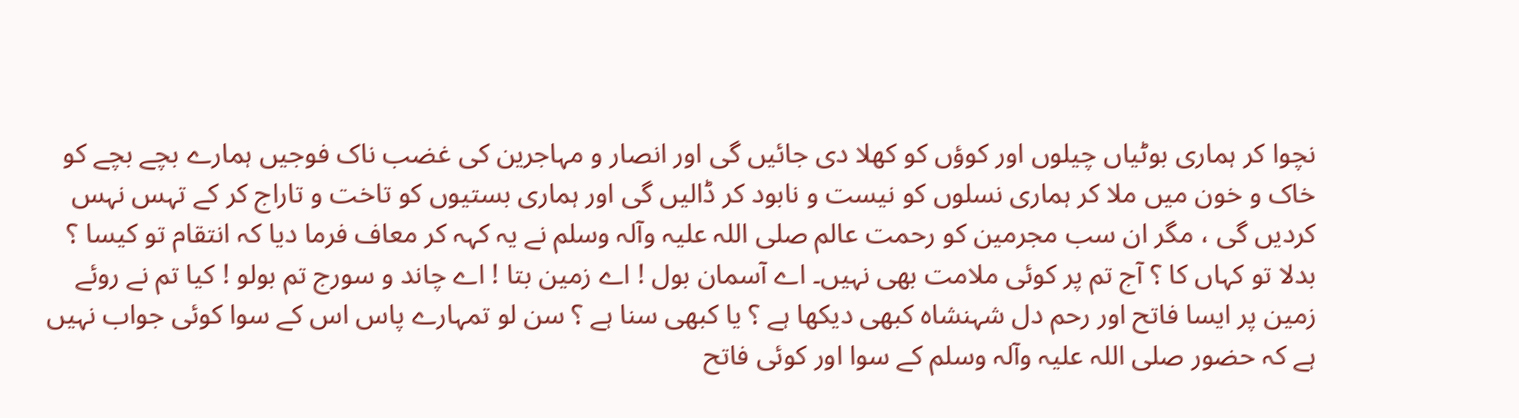نچوا کر ہماری بوٹیاں چیلوں اور کوؤں کو کھلا دی جائیں گی اور انصار و مہاجرین کی غضب ناک فوجیں ہمارے بچے بچے کو خاک و خون میں ملا کر ہماری نسلوں کو نیست و نابود کر ڈالیں گی اور ہماری بستیوں کو تاخت و تاراج کر کے تہس نہس کردیں گی ، مگر ان سب مجرمین کو رحمت عالم صلی اللہ علیہ وآلہ وسلم نے یہ کہہ کر معاف فرما دیا کہ انتقام تو کیسا ؟ بدلا تو کہاں کا ؟ آج تم پر کوئی ملامت بھی نہیں۔ اے آسمان بول ! اے زمین بتا ! اے چاند و سورج تم بولو ! کیا تم نے روئے زمین پر ایسا فاتح اور رحم دل شہنشاہ کبھی دیکھا ہے ؟ یا کبھی سنا ہے ؟ سن لو تمہارے پاس اس کے سوا کوئی جواب نہیں ہے کہ حضور صلی اللہ علیہ وآلہ وسلم کے سوا اور کوئی فاتح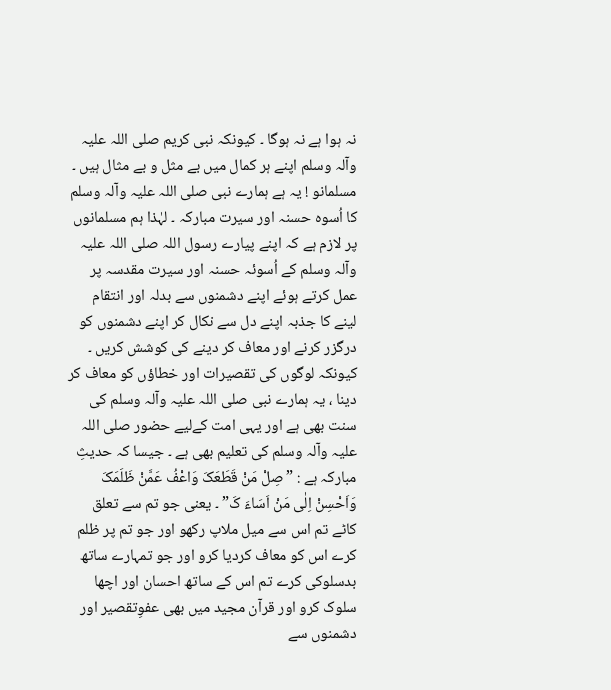نہ ہوا ہے نہ ہوگا ۔ کیونکہ نبی کریم صلی اللہ علیہ وآلہ وسلم اپنے ہر کمال میں بے مثل و بے مثال ہیں ۔
مسلمانو ! یہ ہے ہمارے نبی صلی اللہ علیہ وآلہ وسلم کا اُسوہ حسنہ اور سیرت مبارکہ ۔ لہٰذا ہم مسلمانوں پر لازم ہے کہ اپنے پیارے رسول اللہ صلی اللہ علیہ وآلہ وسلم کے اُسوئہ حسنہ اور سیرت مقدسہ پر عمل کرتے ہوئے اپنے دشمنوں سے بدلہ اور انتقام لینے کا جذبہ اپنے دل سے نکال کر اپنے دشمنوں کو درگزر کرنے اور معاف کر دینے کی کوشش کریں ۔ کیونکہ لوگوں کی تقصیرات اور خطاؤں کو معاف کر دینا ، یہ ہمارے نبی صلی اللہ علیہ وآلہ وسلم کی سنت بھی ہے اور یہی امت کےلیے حضور صلی اللہ علیہ وآلہ وسلم کی تعلیم بھی ہے ۔ جیسا کہ حدیثِ مبارکہ ہے : ”صِلْ مَنْ قَطَعَکَ وَاعْفُ عَمَّنْ ظَلَمَکَ وَاَحْسِنْ اِلٰی مَنْ اَسَاءَ کَ” ۔ یعنی جو تم سے تعلق کاٹے تم اس سے میل ملاپ رکھو اور جو تم پر ظلم کرے اس کو معاف کردیا کرو اور جو تمہارے ساتھ بدسلوکی کرے تم اس کے ساتھ احسان اور اچھا سلوک کرو اور قرآن مجید میں بھی عفوِتقصیر اور دشمنوں سے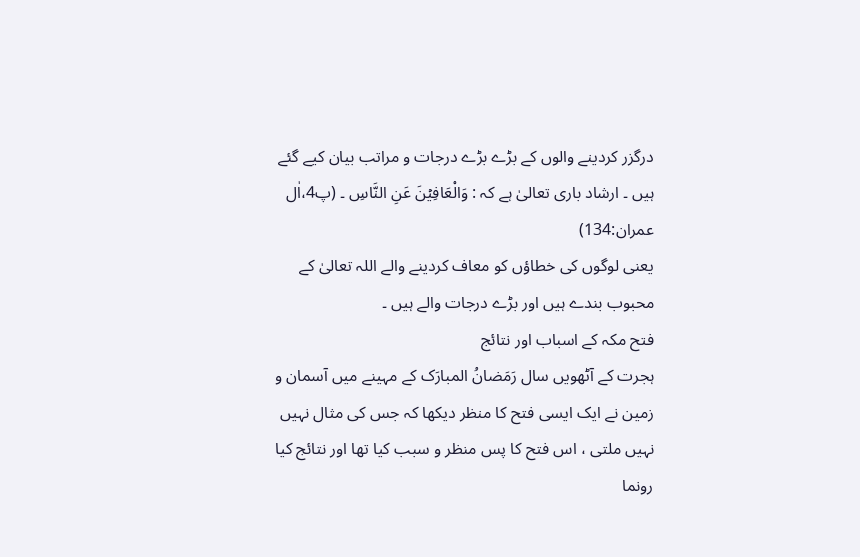درگزر کردینے والوں کے بڑے بڑے درجات و مراتب بیان کیے گئے ہیں ۔ ارشاد باری تعالیٰ ہے کہ : وَالْعَافِیۡنَ عَنِ النَّاسِ ۔ (پ4،اٰل عمران:134)
یعنی لوگوں کی خطاؤں کو معاف کردینے والے اللہ تعالیٰ کے محبوب بندے ہیں اور بڑے درجات والے ہیں ۔
فتح مکہ کے اسباب اور نتائج
ہجرت کے آٹھویں سال رَمَضانُ المبارَک کے مہینے میں آسمان و زمین نے ایک ایسی فتح کا منظر دیکھا کہ جس کی مثال نہیں نہیں ملتی ، اس فتح کا پس منظر و سبب کیا تھا اور نتائج کیا رونما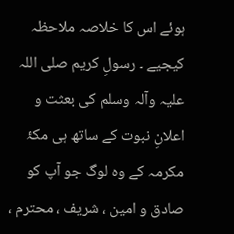ہوئے اس کا خلاصہ ملاحظہ کیجیے ۔ رسولِ کریم صلی اللہ علیہ وآلہ وسلم کی بعثت و اعلانِ نبوت کے ساتھ ہی مکۂ مکرمہ کے وہ لوگ جو آپ کو صادق و امین ، شریف ، محترم ،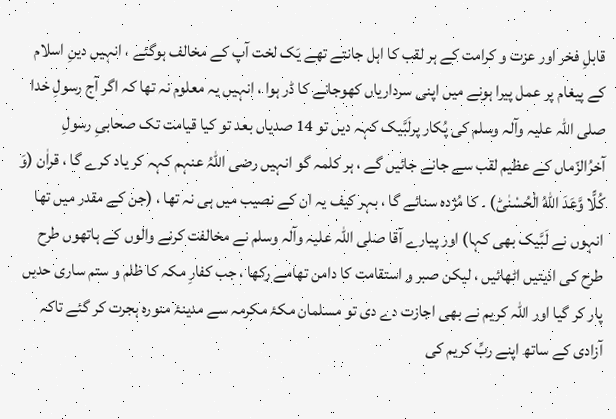قابلِ فخر اور عزت و کرامت کے ہر لقب کا اہل جانتے تھے یَک لخت آپ کے مخالف ہوگئے ، انہیں دینِ اسلام کے پیغام پر عمل پیرا ہونے میں اپنی سرداریاں کھوجانے کا ڈر ہوا ، انہیں یہ معلوم نہ تھا کہ اگر آج رسولِ خدا صلی اللہ علیہ وآلہ وسلم کی پُکار پرلَبَّیک کہہ دیں تو 14 صدیاں بعد تو کیا قیامت تک صحابیِ رسولِ آخرُالزّماں کے عظیم لقب سے جانے جائیں گے ، ہر کلمہ گو انہیں رضی اللہُ عنہم کہہ کر یاد کرے گا ، قراٰن (وَ كُلًّا وَّعَدَ اللّٰهُ الْحُسْنٰىؕ) ۔ کا مُژدہ سنائے گا ، بہر کیف یہ ان کے نصیب میں ہی نہ تھا ، (جن کے مقدر میں تھا انہوں نے لَبَّیک بھی کہا) اور پیارے آقا صلی اللہ علیہ وآلہ وسلم نے مخالفت کرنے والوں کے ہاتھوں طرح طرح کی اذیتیں اٹھائیں ، لیکن صبر و استقامت کا دامن تھامے رکھا ، جب کفارِ مکہ کا ظلم و ستم ساری حدیں پار کر گیا اور اللہ کریم نے بھی اجازت دے دی تو مسلمان مکۂ مکرمہ سے مدینۂ منورہ ہجرت کر گئے تاکہ آزادی کے ساتھ اپنے ربِّ کریم کی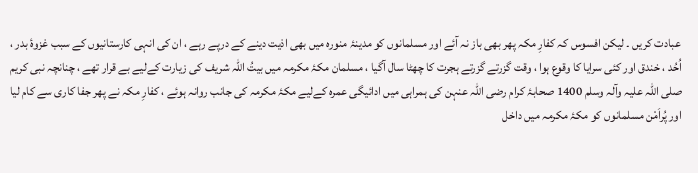عبادت کریں ۔ لیکن افسوس کہ کفارِ مکہ پھر بھی باز نہ آئے اور مسلمانوں کو مدینۂ منورہ میں بھی اذیت دینے کے درپے رہے ، ان کی انہی کارستانیوں کے سبب غزوۂ بدر ، اُحُد ، خندق اور کئی سرایا کا وقوع ہوا ، وقت گزرتے گزرتے ہجرت کا چھٹا سال آگیا ، مسلمان مکۂ مکرمہ میں بیتُ اللہ شریف کی زیارت کےلیے بے قرار تھے ، چنانچہ نبی کریم صلی اللہ علیہ وآلہ وسلم 1400 صحابۂ کرام رضی اللہ عنہن کی ہمراہی میں ادائیگی عمرہ کےلیے مکۂ مکرمہ کی جانب روانہ ہوئے ، کفارِ مکہ نے پھر جفا کاری سے کام لیا اور پُراَمْن مسلمانوں کو مکۂ مکرمہ میں داخل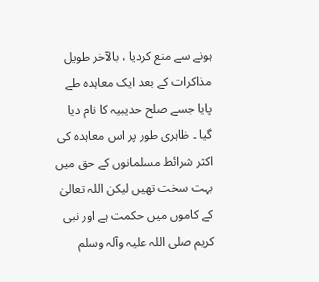ہونے سے منع کردیا ، بالآخر طویل مذاکرات کے بعد ایک معاہدہ طے پایا جسے صلح حدیبیہ کا نام دیا گیا ۔ ظاہری طور پر اس معاہدہ کی اکثر شرائط مسلمانوں کے حق میں بہت سخت تھیں لیکن اللہ تعالیٰ کے کاموں میں حکمت ہے اور نبی کریم صلی اللہ علیہ وآلہ وسلم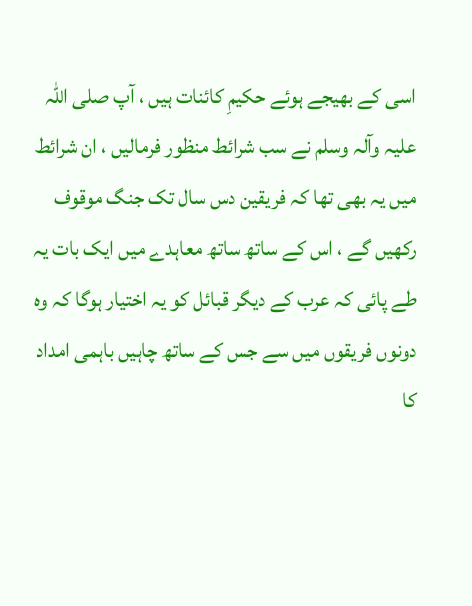اسی کے بھیجے ہوئے حکیمِ کائنات ہیں ، آپ صلی اللہ علیہ وآلہ وسلم نے سب شرائط منظور فرمالیں ، ان شرائط میں یہ بھی تھا کہ فریقین دس سال تک جنگ موقوف رکھیں گے ، اس کے ساتھ ساتھ معاہدے میں ایک بات یہ طے پائی کہ عرب کے دیگر قبائل کو یہ اختیار ہوگا کہ وہ دونوں فریقوں میں سے جس کے ساتھ چاہیں باہمی امداد کا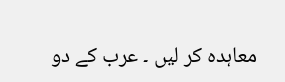معاہدہ کر لیں ۔ عرب کے دو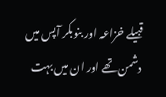قبیلے خزاعہ اور بنوبکر آپس میں دشمن تھے اور ان میں بہت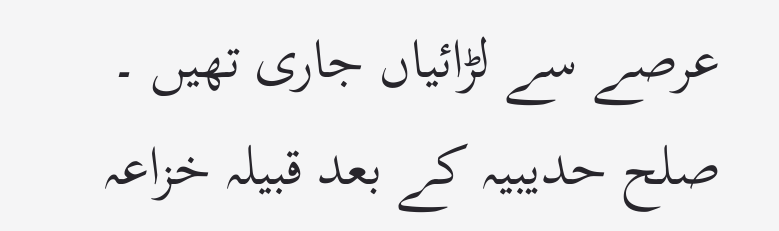عرصے سے لڑائیاں جاری تھیں ۔ صلح حدیبیہ کے بعد قبیلہ خزاعہ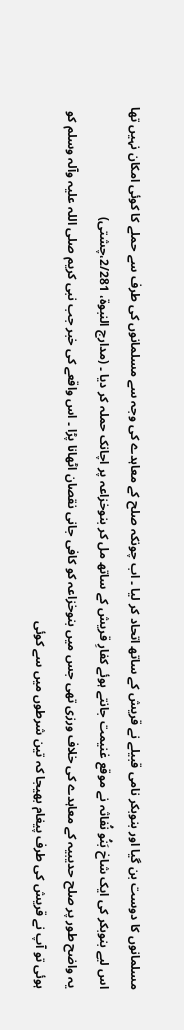مسلمانوں کا دوست بن گیا اور بنوبکر نامی قبیلے نے قریش کے ساتھ اتحاد کر لیا ۔ اب چونکہ صلح کے معاہدے کی وجہ سے مسلمانوں کی طرف سے حملے کا کوئی امکان نہیں تھا اس لیے بنوبکر کی ایک شاخ بَنُو نُفاثہ نے موقع غنیمت جانتے ہوئے کفارِ قریش کے ساتھ مل کر بنوخزاعہ پر اچانک حملہ کر دیا ۔ (مدارج النبوۃ، 2/281،چشتی)
یہ واضح طور پر صلح حدیبیہ کے معاہدے کی خلاف ورزی تھی جس میں بنوخزاعہ کو کافی جانی نقصان اٹھانا پڑا ۔ اس واقعے کی خبر جب نبی کریم صلی اللہ علیہ وآلہ وسلم کو ہوئی تو آپ نے قریش کی طرف پیغام بھیجا کہ تین شرطوں میں سے کوئی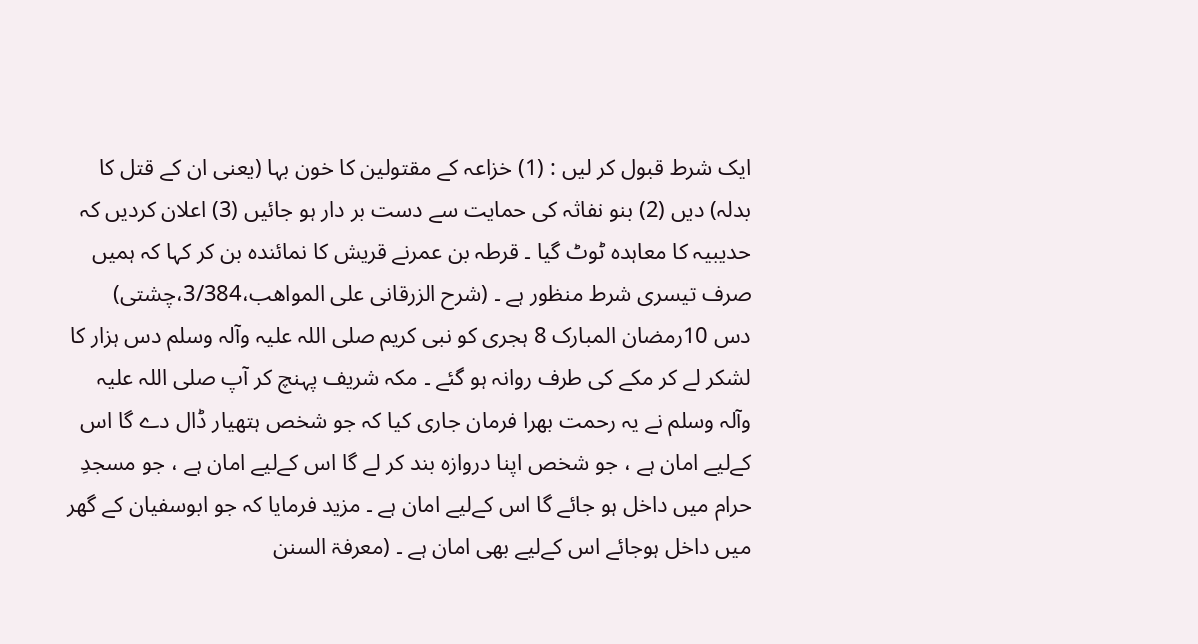ایک شرط قبول کر لیں : (1) خزاعہ کے مقتولین کا خون بہا (یعنی ان کے قتل کا بدلہ) دیں (2) بنو نفاثہ کی حمایت سے دست بر دار ہو جائیں (3) اعلان کردیں کہ حدیبیہ کا معاہدہ ٹوٹ گیا ۔ قرطہ بن عمرنے قریش کا نمائندہ بن کر کہا کہ ہمیں صرف تیسری شرط منظور ہے ۔ (شرح الزرقانی علی المواھب،3/384،چشتی)
دس 10رمضان المبارک 8 ہجری کو نبی کریم صلی اللہ علیہ وآلہ وسلم دس ہزار کا لشکر لے کر مکے کی طرف روانہ ہو گئے ۔ مکہ شریف پہنچ کر آپ صلی اللہ علیہ وآلہ وسلم نے یہ رحمت بھرا فرمان جاری کیا کہ جو شخص ہتھیار ڈال دے گا اس کےلیے امان ہے ، جو شخص اپنا دروازہ بند کر لے گا اس کےلیے امان ہے ، جو مسجدِ حرام میں داخل ہو جائے گا اس کےلیے امان ہے ۔ مزید فرمایا کہ جو ابوسفیان کے گھر میں داخل ہوجائے اس کےلیے بھی امان ہے ۔ (معرفۃ السنن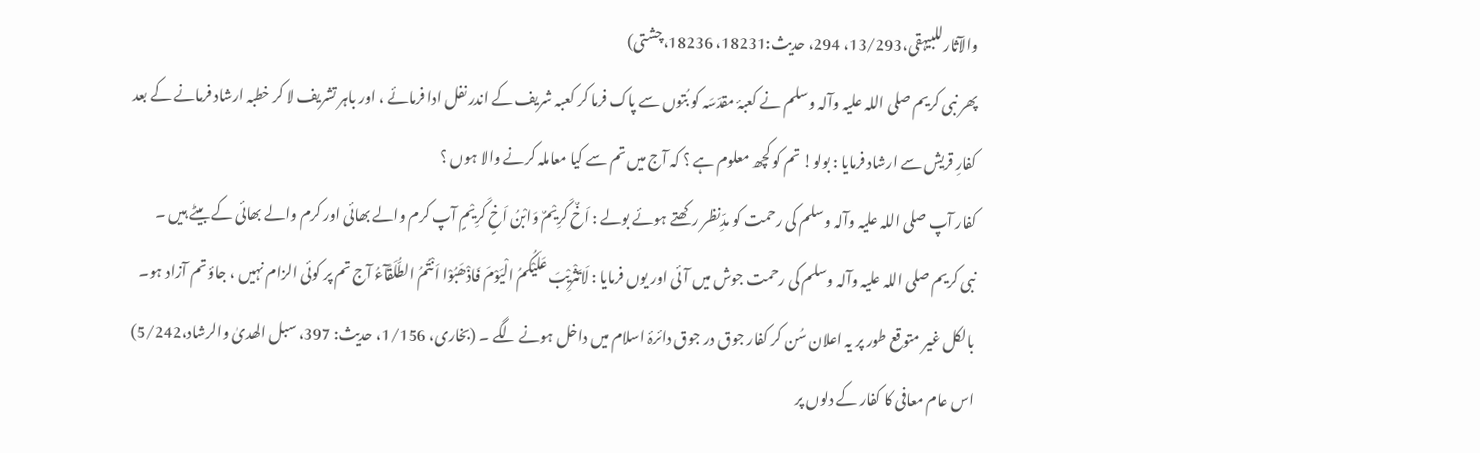والآثارللبیہقی،13/293، 294، حدیث:18231، 18236،چشتی)
پھر نبی کریم صلی اللہ علیہ وآلہ وسلم نے کعبۂ مقدّسَہ کو بُتوں سے پاک فرما کر کعبہ شریف کے اندر نفل ادا فرمائے ، اور باہر تشریف لا کر خطبہ ارشاد فرمانے کے بعد کفارِ قریش سے ارشاد فرمایا : بولو! تم کو کچھ معلوم ہے ؟ کہ آج میں تم سے کیا معاملہ کرنے والا ہوں ؟
کفار آپ صلی اللہ علیہ وآلہ وسلم کی رحمت کو مدِّنظر رکھتے ہوئے بولے : اَخٌ کَرِیْمٌ وَابْنُ اَخٍ کَرِیْمٍ آپ کرم والے بھائی اور کرم والے بھائی کے بیٹے ہیں ۔
نبی کریم صلی اللہ علیہ وآلہ وسلم کی رحمت جوش میں آئی اور یوں فرمایا : لَاتَثْرِیْبَ عَلَیْکُمُ الْیَوْمَ فَاذْھَبُوْا اَنْتُمُ الطُّلَقَآءُ آج تم پر کوئی الزام نہیں ، جاؤ تم آزاد ہو۔ بالکل غیر متوقع طور پر یہ اعلان سُن کر کفار جوق در جوق دائرۂ اسلام میں داخل ہونے لگے ۔ (بخاری، 1/156، حدیث: 397، سبل الھدیٰ والرشاد،5/242)
اس عام معافی کا کفار کے دلوں پر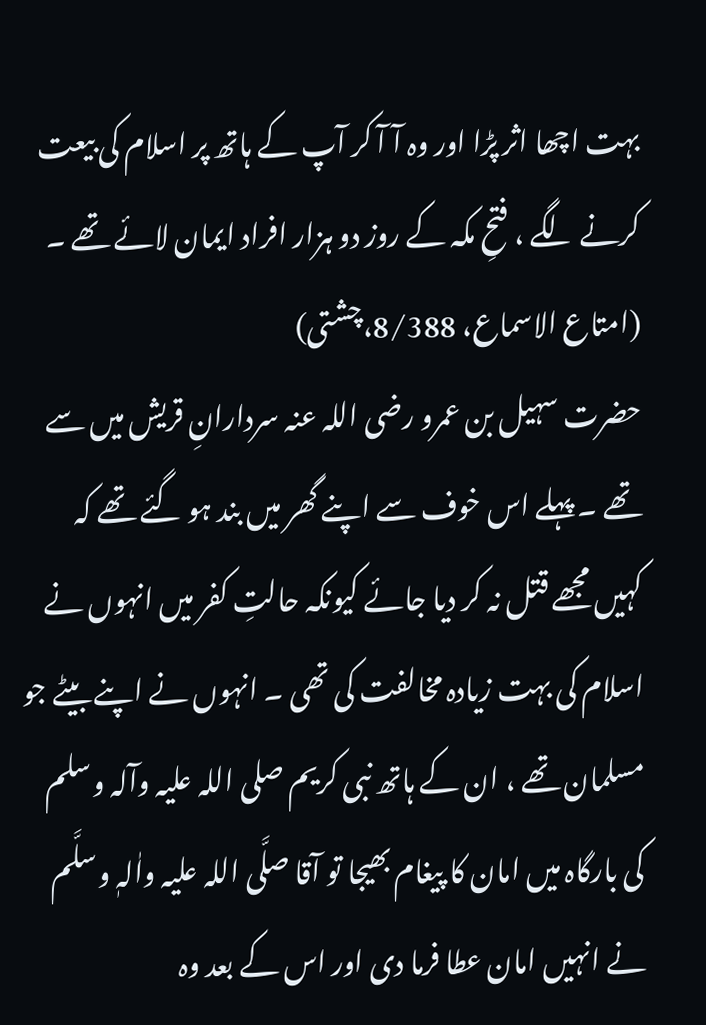بہت اچھا اثر پڑا اور وہ آ آ کر آپ کے ہاتھ پر اسلام کی بیعت کرنے لگے ، فتحِ مکہ کے روز دو ہزار افراد ایمان لائے تھے ۔ (امتاع الاسماع، 8/388،چشتی)
حضرت سہیل بن عمرو رضی اللہ عنہ سردارانِ قریش میں سے تھے ۔ پہلے اس خوف سے اپنے گھر میں بند ہو گئے تھے کہ کہیں مجھے قتل نہ کر دیا جائے کیونکہ حالتِ کفر میں انہوں نے اسلام کی بہت زیادہ مخالفت کی تھی ۔ انہوں نے اپنے بیٹے جو مسلمان تھے ، ان کے ہاتھ نبی کریم صلی اللہ علیہ وآلہ وسلم کی بارگاہ میں امان کا پیغام بھیجا تو آقا صلَّی اللہ علیہ واٰلہٖ وسلَّم نے انہیں امان عطا فرما دی اور اس کے بعد وہ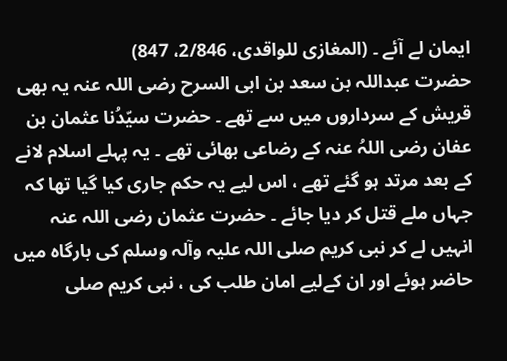ایمان لے آئے ۔ (المغازی للواقدی، 2/846، 847)
حضرت عبداللہ بن سعد بن ابی السرح رضی اللہ عنہ یہ بھی قریش کے سرداروں میں سے تھے ۔ حضرت سیّدُنا عثمان بن عفان رضی اللہُ عنہ کے رضاعی بھائی تھے ۔ یہ پہلے اسلام لانے کے بعد مرتد ہو گئے تھے ، اس لیے یہ حکم جاری کیا گیا تھا کہ جہاں ملے قتل کر دیا جائے ۔ حضرت عثمان رضی اللہ عنہ انہیں لے کر نبی کریم صلی اللہ علیہ وآلہ وسلم کی بارگاہ میں حاضر ہوئے اور ان کےلیے امان طلب کی ، نبی کریم صلی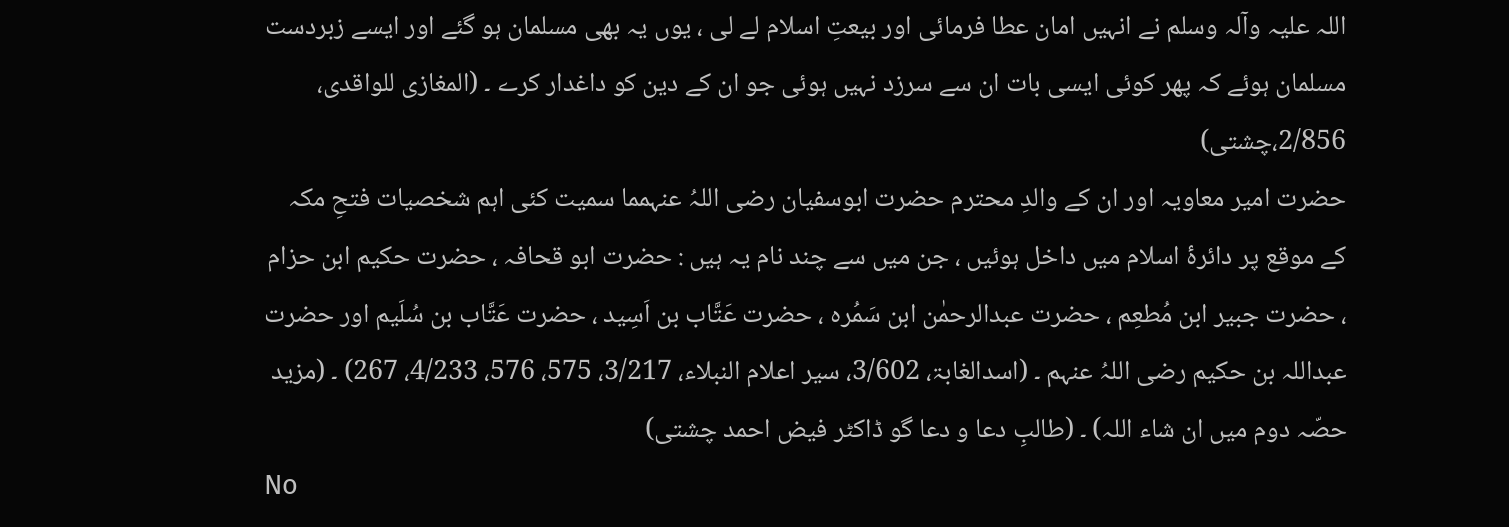اللہ علیہ وآلہ وسلم نے انہیں امان عطا فرمائی اور بیعتِ اسلام لے لی ، یوں یہ بھی مسلمان ہو گئے اور ایسے زبردست مسلمان ہوئے کہ پھر کوئی ایسی بات ان سے سرزد نہیں ہوئی جو ان کے دین کو داغدار کرے ۔ (المغازی للواقدی، 2/856،چشتی)
حضرت امیر معاویہ اور ان کے والدِ محترم حضرت ابوسفیان رضی اللہُ عنہمما سمیت کئی اہم شخصیات فتحِ مکہ کے موقع پر دائرۂ اسلام میں داخل ہوئیں ، جن میں سے چند نام یہ ہیں : حضرت ابو قحافہ ، حضرت حکیم ابن حزام ، حضرت جبیر ابن مُطعِم ، حضرت عبدالرحمٰن ابن سَمُرہ ، حضرت عَتَّاب بن اَسِید ، حضرت عَتَّاب بن سُلَیم اور حضرت عبداللہ بن حکیم رضی اللہُ عنہم ۔ (اسدالغابۃ، 3/602، سیر اعلام النبلاء، 3/217، 575، 576، 4/233، 267) ۔ (مزید حصّہ دوم میں ان شاء اللہ) ۔ (طالبِ دعا و دعا گو ڈاکٹر فیض احمد چشتی)
No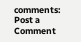comments:
Post a Comment